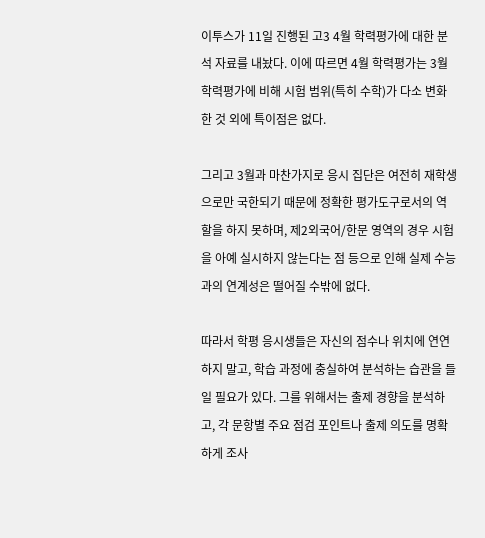이투스가 11일 진행된 고3 4월 학력평가에 대한 분석 자료를 내놨다. 이에 따르면 4월 학력평가는 3월 학력평가에 비해 시험 범위(특히 수학)가 다소 변화한 것 외에 특이점은 없다.

그리고 3월과 마찬가지로 응시 집단은 여전히 재학생으로만 국한되기 때문에 정확한 평가도구로서의 역할을 하지 못하며, 제2외국어/한문 영역의 경우 시험을 아예 실시하지 않는다는 점 등으로 인해 실제 수능과의 연계성은 떨어질 수밖에 없다.

따라서 학평 응시생들은 자신의 점수나 위치에 연연하지 말고, 학습 과정에 충실하여 분석하는 습관을 들일 필요가 있다. 그를 위해서는 출제 경향을 분석하고, 각 문항별 주요 점검 포인트나 출제 의도를 명확하게 조사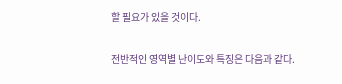할 필요가 있을 것이다.


전반적인 영역별 난이도와 특징은 다음과 같다.